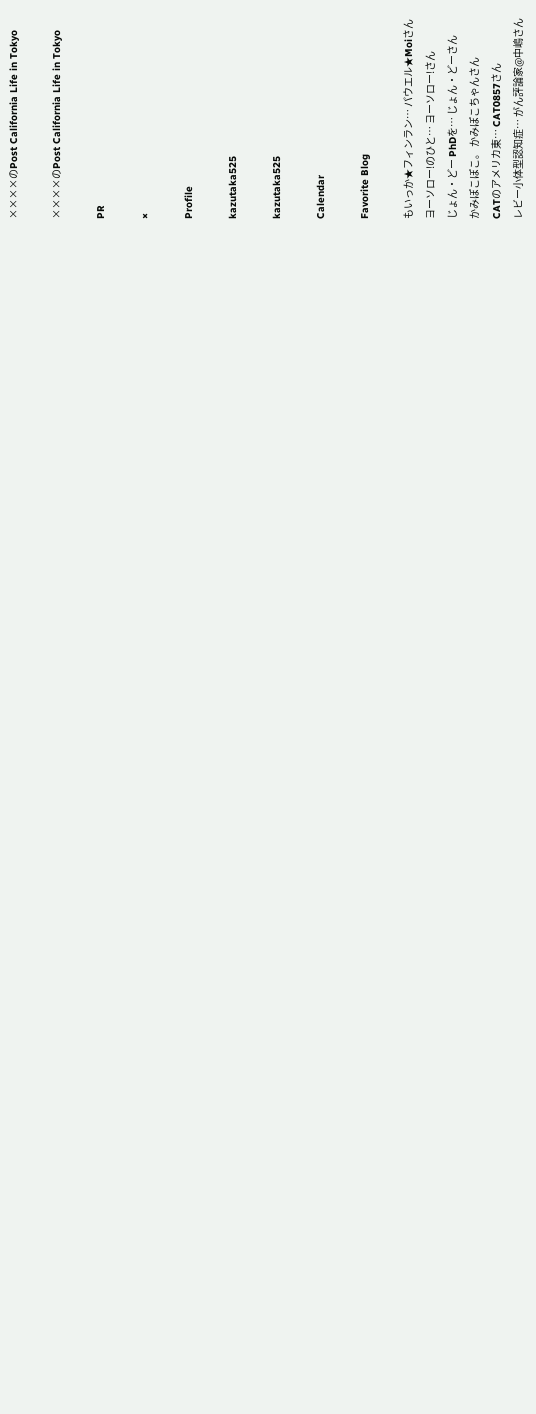××××のPost California Life in Tokyo

××××のPost California Life in Tokyo

PR

×

Profile

kazutaka525

kazutaka525

Calendar

Favorite Blog

もいっか★フィンラン… パウエル★Moiさん
ヨーソロー!のひと… ヨーソロー!さん
じょん・どー PhDを… じょん・どーさん
かみぽこぽこ。 かみぽこちゃんさん
CATのアメリカ東… CAT0857さん
レビー小体型認知症… がん評論家@中嶋さん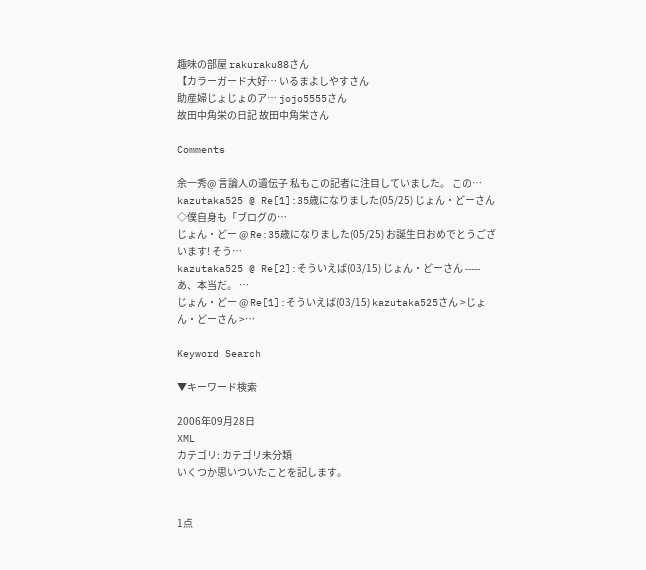趣味の部屋 rakuraku88さん
【カラーガード大好… いるまよしやすさん
助産婦じょじょのア… jojo5555さん
故田中角栄の日記 故田中角栄さん

Comments

余一秀@ 言論人の遺伝子 私もこの記者に注目していました。 この…
kazutaka525 @ Re[1]:35歳になりました(05/25) じょん・どーさん ◇僕自身も「ブログの…
じょん・どー @ Re:35歳になりました(05/25) お誕生日おめでとうございます! そう…
kazutaka525 @ Re[2]:そういえば(03/15) じょん・どーさん ----- あ、本当だ。 …
じょん・どー @ Re[1]:そういえば(03/15) kazutaka525さん >じょん・どーさん >…

Keyword Search

▼キーワード検索

2006年09月28日
XML
カテゴリ: カテゴリ未分類
いくつか思いついたことを記します。


1点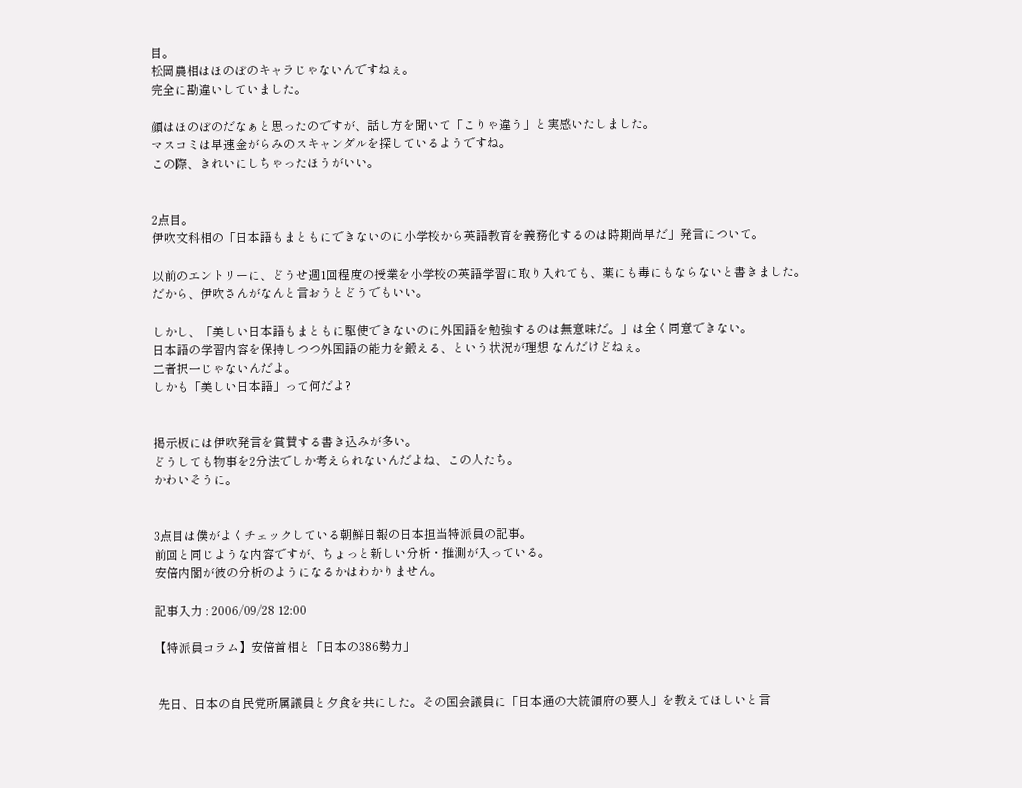目。
松岡農相はほのぼのキャラじゃないんですねぇ。
完全に勘違いしていました。

顔はほのぼのだなぁと思ったのですが、話し方を聞いて「こりゃ違う」と実感いたしました。
マスコミは早速金がらみのスキャンダルを探しているようですね。
この際、きれいにしちゃったほうがいい。


2点目。
伊吹文科相の「日本語もまともにできないのに小学校から英語教育を義務化するのは時期尚早だ」発言について。

以前のエントリーに、どうせ週1回程度の授業を小学校の英語学習に取り入れても、薬にも毒にもならないと書きました。
だから、伊吹さんがなんと言おうとどうでもいい。

しかし、「美しい日本語もまともに駆使できないのに外国語を勉強するのは無意味だ。」は全く同意できない。
日本語の学習内容を保持しつつ外国語の能力を鍛える、という状況が理想 なんだけどねぇ。
二者択一じゃないんだよ。
しかも「美しい日本語」って何だよ?


掲示板には伊吹発言を賞賛する書き込みが多い。
どうしても物事を2分法でしか考えられないんだよね、この人たち。
かわいそうに。


3点目は僕がよくチェックしている朝鮮日報の日本担当特派員の記事。
前回と同じような内容ですが、ちょっと新しい分析・推測が入っている。
安倍内閣が彼の分析のようになるかはわかりません。

記事入力 : 2006/09/28 12:00

【特派員コラム】安倍首相と「日本の386勢力」


 先日、日本の自民党所属議員と夕食を共にした。その国会議員に「日本通の大統領府の要人」を教えてほしいと言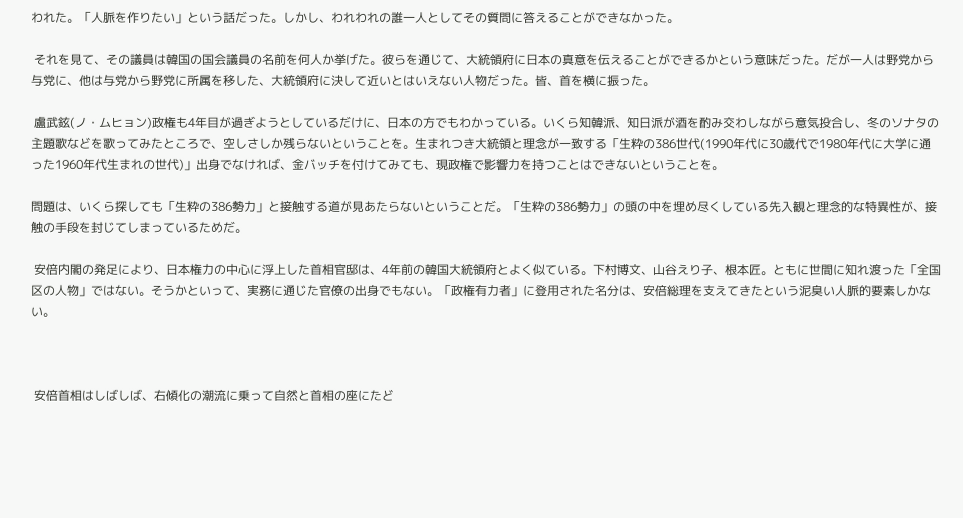われた。「人脈を作りたい」という話だった。しかし、われわれの誰一人としてその質問に答えることができなかった。

 それを見て、その議員は韓国の国会議員の名前を何人か挙げた。彼らを通じて、大統領府に日本の真意を伝えることができるかという意味だった。だが一人は野党から与党に、他は与党から野党に所属を移した、大統領府に決して近いとはいえない人物だった。皆、首を横に振った。

 盧武鉉(ノ・ムヒョン)政権も4年目が過ぎようとしているだけに、日本の方でもわかっている。いくら知韓派、知日派が酒を酌み交わしながら意気投合し、冬のソナタの主題歌などを歌ってみたところで、空しさしか残らないということを。生まれつき大統領と理念が一致する「生粋の386世代(1990年代に30歳代で1980年代に大学に通った1960年代生まれの世代)」出身でなければ、金バッチを付けてみても、現政権で影響力を持つことはできないということを。

問題は、いくら探しても「生粋の386勢力」と接触する道が見あたらないということだ。「生粋の386勢力」の頭の中を埋め尽くしている先入観と理念的な特異性が、接触の手段を封じてしまっているためだ。

 安倍内閣の発足により、日本権力の中心に浮上した首相官邸は、4年前の韓国大統領府とよく似ている。下村博文、山谷えり子、根本匠。ともに世間に知れ渡った「全国区の人物」ではない。そうかといって、実務に通じた官僚の出身でもない。「政権有力者」に登用された名分は、安倍総理を支えてきたという泥臭い人脈的要素しかない。



 安倍首相はしばしば、右傾化の潮流に乗って自然と首相の座にたど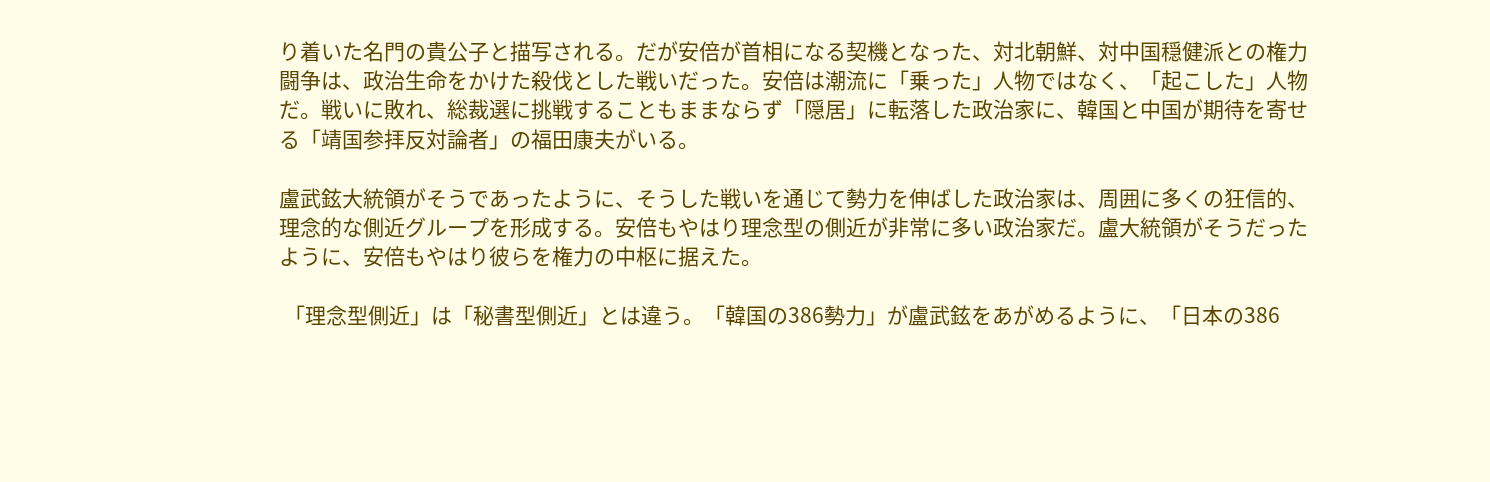り着いた名門の貴公子と描写される。だが安倍が首相になる契機となった、対北朝鮮、対中国穏健派との権力闘争は、政治生命をかけた殺伐とした戦いだった。安倍は潮流に「乗った」人物ではなく、「起こした」人物だ。戦いに敗れ、総裁選に挑戦することもままならず「隠居」に転落した政治家に、韓国と中国が期待を寄せる「靖国参拝反対論者」の福田康夫がいる。

盧武鉉大統領がそうであったように、そうした戦いを通じて勢力を伸ばした政治家は、周囲に多くの狂信的、理念的な側近グループを形成する。安倍もやはり理念型の側近が非常に多い政治家だ。盧大統領がそうだったように、安倍もやはり彼らを権力の中枢に据えた。

 「理念型側近」は「秘書型側近」とは違う。「韓国の386勢力」が盧武鉉をあがめるように、「日本の386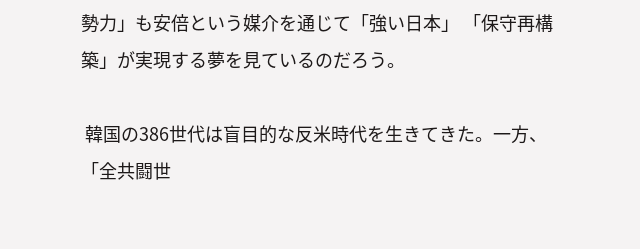勢力」も安倍という媒介を通じて「強い日本」 「保守再構築」が実現する夢を見ているのだろう。

 韓国の386世代は盲目的な反米時代を生きてきた。一方、「全共闘世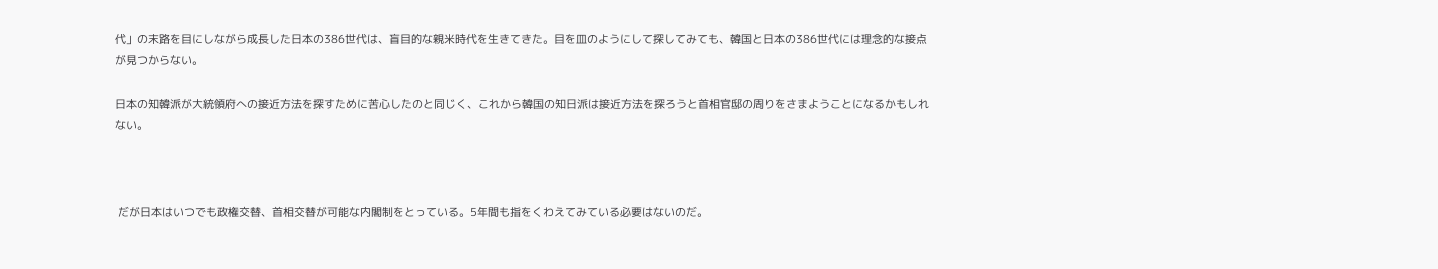代」の末路を目にしながら成長した日本の386世代は、盲目的な親米時代を生きてきた。目を皿のようにして探してみても、韓国と日本の386世代には理念的な接点が見つからない。

日本の知韓派が大統領府への接近方法を探すために苦心したのと同じく、これから韓国の知日派は接近方法を探ろうと首相官邸の周りをさまようことになるかもしれない。



 だが日本はいつでも政権交替、首相交替が可能な内閣制をとっている。5年間も指をくわえてみている必要はないのだ。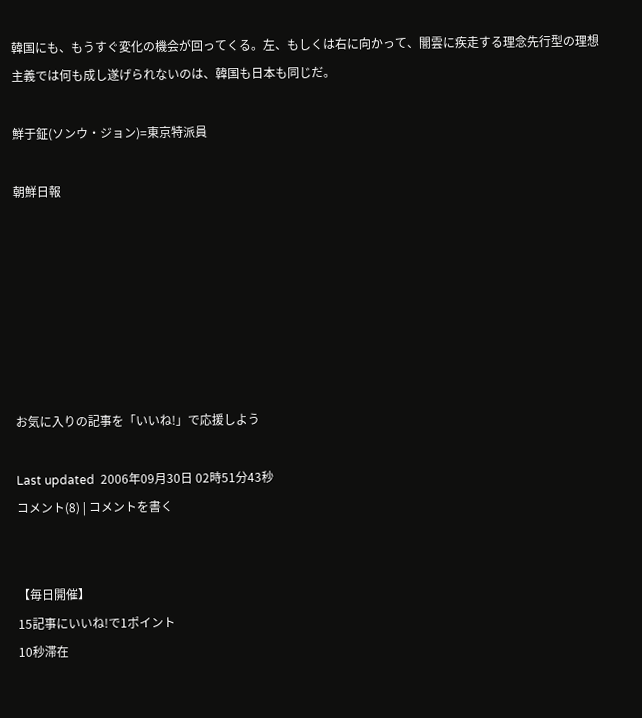韓国にも、もうすぐ変化の機会が回ってくる。左、もしくは右に向かって、闇雲に疾走する理念先行型の理想主義では何も成し遂げられないのは、韓国も日本も同じだ。

鮮于鉦(ソンウ・ジョン)=東京特派員

朝鮮日報







お気に入りの記事を「いいね!」で応援しよう

Last updated  2006年09月30日 02時51分43秒
コメント(8) | コメントを書く


【毎日開催】
15記事にいいね!で1ポイント
10秒滞在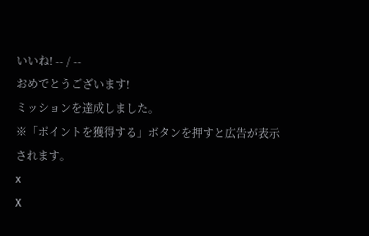いいね! -- / --
おめでとうございます!
ミッションを達成しました。
※「ポイントを獲得する」ボタンを押すと広告が表示されます。
x
X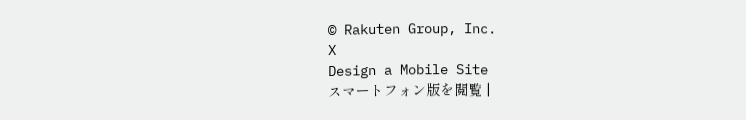© Rakuten Group, Inc.
X
Design a Mobile Site
スマートフォン版を閲覧 |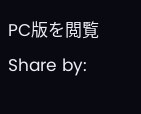PC版を閲覧
Share by: